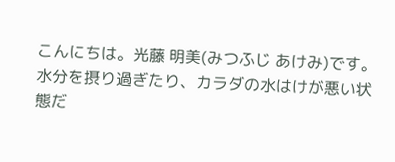こんにちは。光藤 明美(みつふじ あけみ)です。
水分を摂り過ぎたり、カラダの水はけが悪い状態だ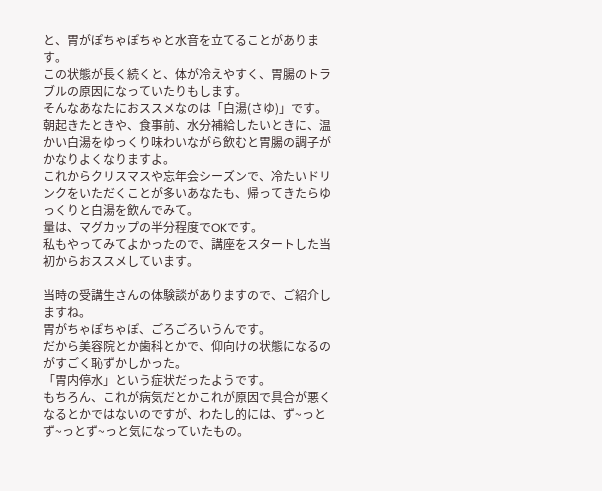と、胃がぽちゃぽちゃと水音を立てることがあります。
この状態が長く続くと、体が冷えやすく、胃腸のトラブルの原因になっていたりもします。
そんなあなたにおススメなのは「白湯(さゆ)」です。
朝起きたときや、食事前、水分補給したいときに、温かい白湯をゆっくり味わいながら飲むと胃腸の調子がかなりよくなりますよ。
これからクリスマスや忘年会シーズンで、冷たいドリンクをいただくことが多いあなたも、帰ってきたらゆっくりと白湯を飲んでみて。
量は、マグカップの半分程度でOKです。
私もやってみてよかったので、講座をスタートした当初からおススメしています。

当時の受講生さんの体験談がありますので、ご紹介しますね。
胃がちゃぽちゃぽ、ごろごろいうんです。
だから美容院とか歯科とかで、仰向けの状態になるのがすごく恥ずかしかった。
「胃内停水」という症状だったようです。
もちろん、これが病気だとかこれが原因で具合が悪くなるとかではないのですが、わたし的には、ず~っとず~っとず~っと気になっていたもの。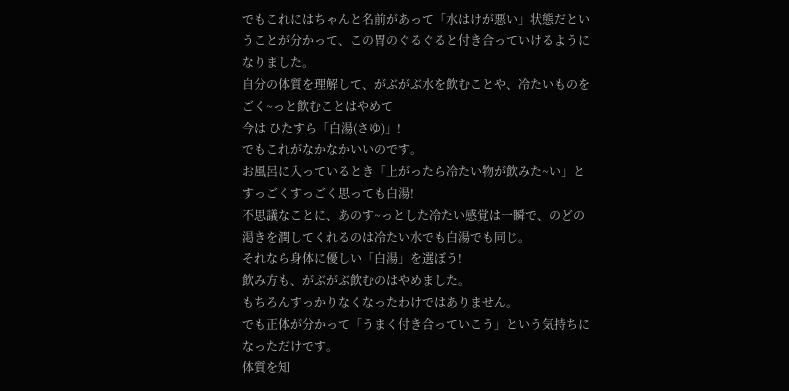でもこれにはちゃんと名前があって「水はけが悪い」状態だということが分かって、この胃のぐるぐると付き合っていけるようになりました。
自分の体質を理解して、がぶがぶ水を飲むことや、冷たいものをごく~っと飲むことはやめて
今は ひたすら「白湯(さゆ)」!
でもこれがなかなかいいのです。
お風呂に入っているとき「上がったら冷たい物が飲みた~い」とすっごくすっごく思っても白湯!
不思議なことに、あのす~っとした冷たい感覚は一瞬で、のどの渇きを潤してくれるのは冷たい水でも白湯でも同じ。
それなら身体に優しい「白湯」を選ぼう!
飲み方も、がぶがぶ飲むのはやめました。
もちろんすっかりなくなったわけではありません。
でも正体が分かって「うまく付き合っていこう」という気持ちになっただけです。
体質を知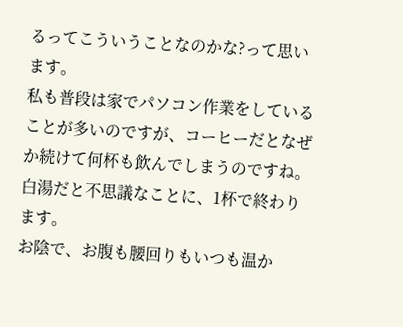るってこういうことなのかな?って思います。
私も普段は家でパソコン作業をしていることが多いのですが、コーヒーだとなぜか続けて何杯も飲んでしまうのですね。
白湯だと不思議なことに、1杯で終わります。
お陰で、お腹も腰回りもいつも温か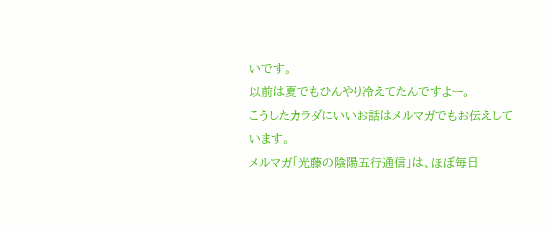いです。
以前は夏でもひんやり冷えてたんですよー。
こうしたカラダにいいお話はメルマガでもお伝えしています。
メルマガ「光藤の陰陽五行通信」は、ほぼ毎日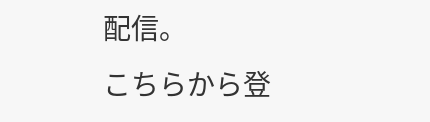配信。
こちらから登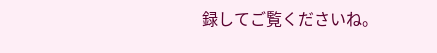録してご覧くださいね。